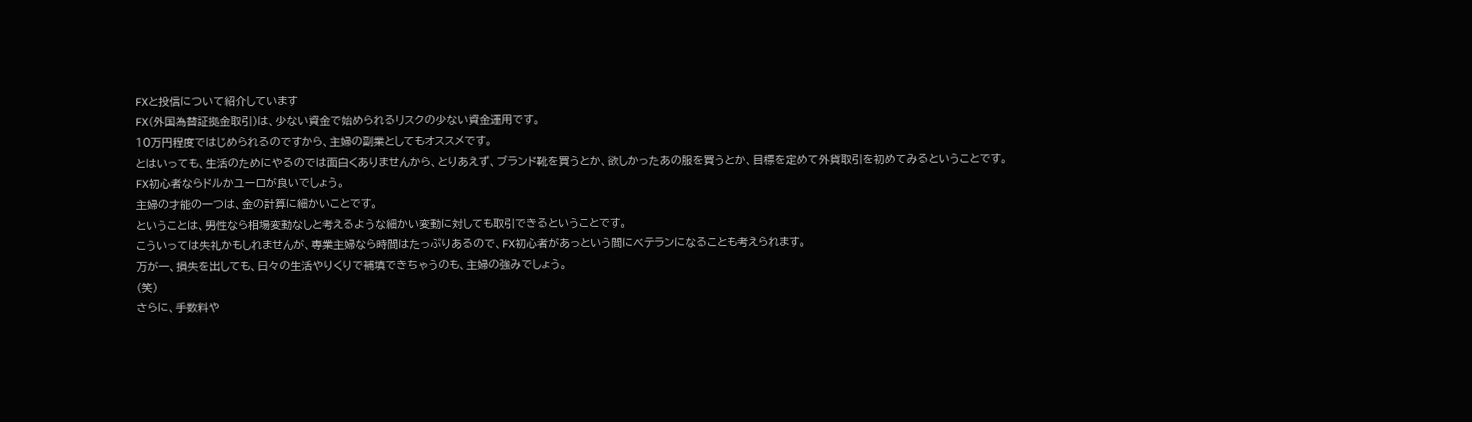FXと投信について紹介しています
FX(外国為替証拠金取引)は、少ない資金で始められるリスクの少ない資金運用です。
10万円程度ではじめられるのですから、主婦の副業としてもオススメです。
とはいっても、生活のためにやるのでは面白くありませんから、とりあえず、ブランド靴を買うとか、欲しかったあの服を買うとか、目標を定めて外貨取引を初めてみるということです。
FX初心者ならドルかユーロが良いでしょう。
主婦の才能の一つは、金の計算に細かいことです。
ということは、男性なら相場変動なしと考えるような細かい変動に対しても取引できるということです。
こういっては失礼かもしれませんが、専業主婦なら時間はたっぷりあるので、FX初心者があっという間にベテランになることも考えられます。
万が一、損失を出しても、日々の生活やりくりで補填できちゃうのも、主婦の強みでしょう。
(笑)
さらに、手数料や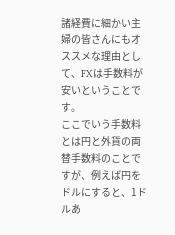諸経費に細かい主婦の皆さんにもオススメな理由として、FXは手数料が安いということです。
ここでいう手数料とは円と外貨の両替手数料のことですが、例えば円をドルにすると、1ドルあ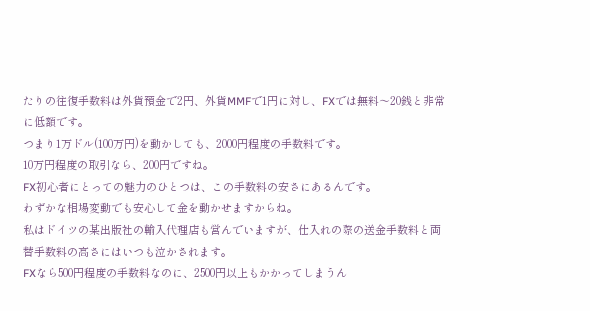たりの往復手数料は外貨預金で2円、外貨MMFで1円に対し、FXでは無料〜20銭と非常に低額です。
つまり1万ドル(100万円)を動かしても、2000円程度の手数料です。
10万円程度の取引なら、200円ですね。
FX初心者にとっての魅力のひとつは、この手数料の安さにあるんです。
わずかな相場変動でも安心して金を動かせますからね。
私はドイツの某出版社の輸入代理店も営んでいますが、仕入れの際の送金手数料と両替手数料の高さにはいつも泣かされます。
FXなら500円程度の手数料なのに、2500円以上もかかってしまうん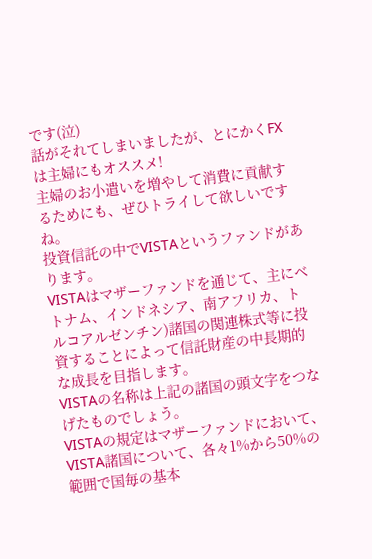です(泣)
話がそれてしまいましたが、とにかくFXは主婦にもオススメ!
主婦のお小遣いを増やして消費に貢献するためにも、ぜひトライして欲しいですね。
投資信託の中でVISTAというファンドがあります。
VISTAはマザーファンドを通じて、主にベトナム、インドネシア、南アフリカ、トルコアルゼンチン)諸国の関連株式等に投資することによって信託財産の中長期的な成長を目指します。
VISTAの名称は上記の諸国の頭文字をつなげたものでしょう。
VISTAの規定はマザーファンドにおいて、VISTA諸国について、各々1%から50%の範囲で国毎の基本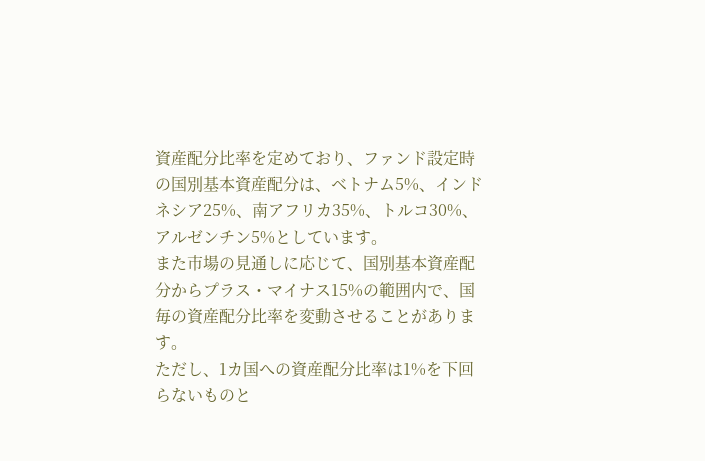資産配分比率を定めており、ファンド設定時の国別基本資産配分は、ベトナム5%、インドネシア25%、南アフリカ35%、トルコ30%、アルゼンチン5%としています。
また市場の見通しに応じて、国別基本資産配分からプラス・マイナス15%の範囲内で、国毎の資産配分比率を変動させることがあります。
ただし、1カ国への資産配分比率は1%を下回らないものと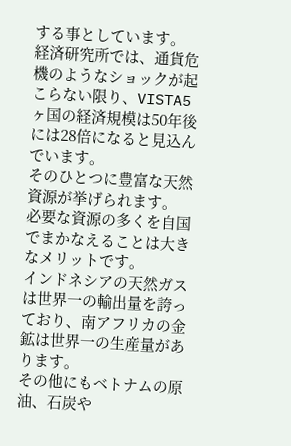する事としています。
経済研究所では、通貨危機のようなショックが起こらない限り、VISTA5ヶ国の経済規模は50年後には28倍になると見込んでいます。
そのひとつに豊富な天然資源が挙げられます。
必要な資源の多くを自国でまかなえることは大きなメリットです。
インドネシアの天然ガスは世界一の輸出量を誇っており、南アフリカの金鉱は世界一の生産量があります。
その他にもベトナムの原油、石炭や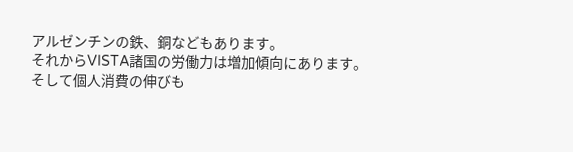アルゼンチンの鉄、銅などもあります。
それからVISTA諸国の労働力は増加傾向にあります。
そして個人消費の伸びも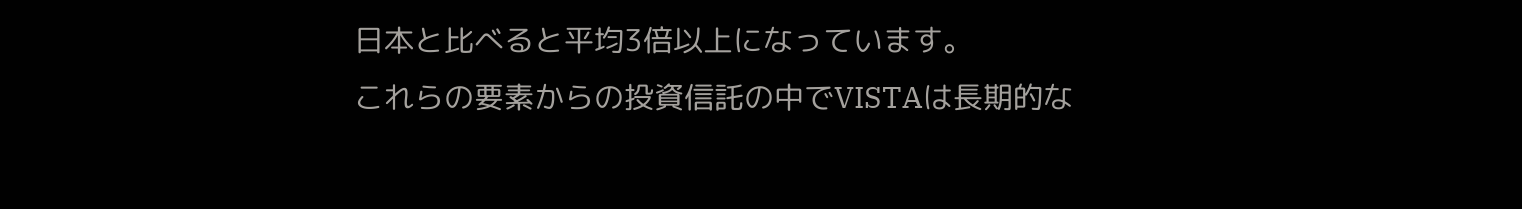日本と比べると平均3倍以上になっています。
これらの要素からの投資信託の中でVISTAは長期的な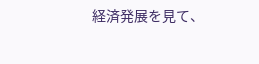経済発展を見て、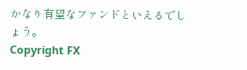かなり有望なファンドといえるでしょう。
Copyright FX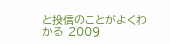と投信のことがよくわかる 2009